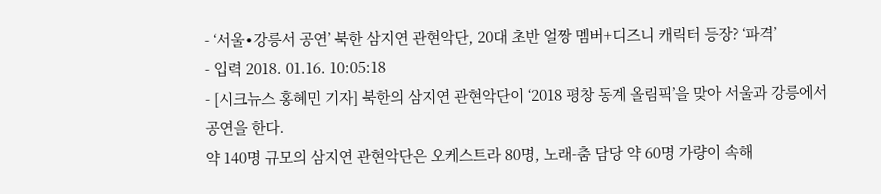- ‘서울∙강릉서 공연’ 북한 삼지연 관현악단, 20대 초반 얼짱 멤버+디즈니 캐릭터 등장? ‘파격’
- 입력 2018. 01.16. 10:05:18
- [시크뉴스 홍혜민 기자] 북한의 삼지연 관현악단이 ‘2018 평창 동계 올림픽’을 맞아 서울과 강릉에서 공연을 한다.
약 140명 규모의 삼지연 관현악단은 오케스트라 80명, 노래-춤 담당 약 60명 가량이 속해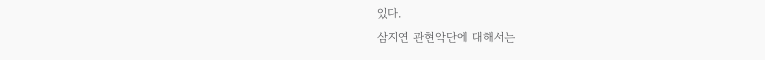있다.
삼지연 관현악단에 대해서는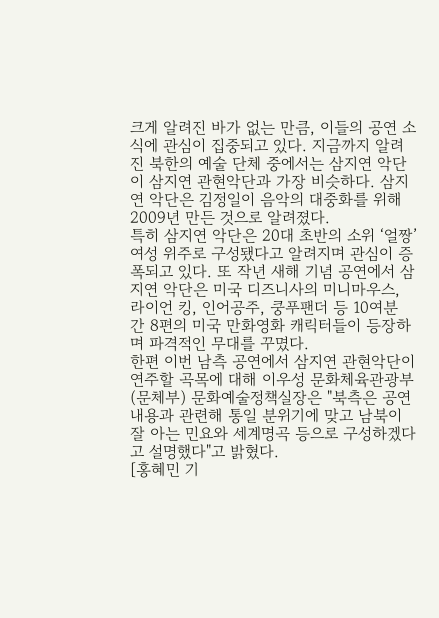크게 알려진 바가 없는 만큼, 이들의 공연 소식에 관심이 집중되고 있다. 지금까지 알려진 북한의 예술 단체 중에서는 삼지연 악단이 삼지연 관현악단과 가장 비슷하다. 삼지연 악단은 김정일이 음악의 대중화를 위해 2009년 만든 것으로 알려졌다.
특히 삼지연 악단은 20대 초반의 소위 ‘얼짱’ 여성 위주로 구성됐다고 알려지며 관심이 증폭되고 있다. 또 작년 새해 기념 공연에서 삼지연 악단은 미국 디즈니사의 미니마우스, 라이언 킹, 인어공주, 쿵푸팬더 등 10여분 간 8편의 미국 만화영화 캐릭터들이 등장하며 파격적인 무대를 꾸몄다.
한편 이번 남측 공연에서 삼지연 관현악단이 연주할 곡목에 대해 이우성 문화체육관광부(문체부) 문화예술정책실장은 "북측은 공연 내용과 관련해 통일 분위기에 맞고 남북이 잘 아는 민요와 세계명곡 등으로 구성하겠다고 설명했다"고 밝혔다.
[홍혜민 기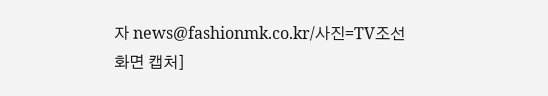자 news@fashionmk.co.kr/사진=TV조선 화면 캡처]